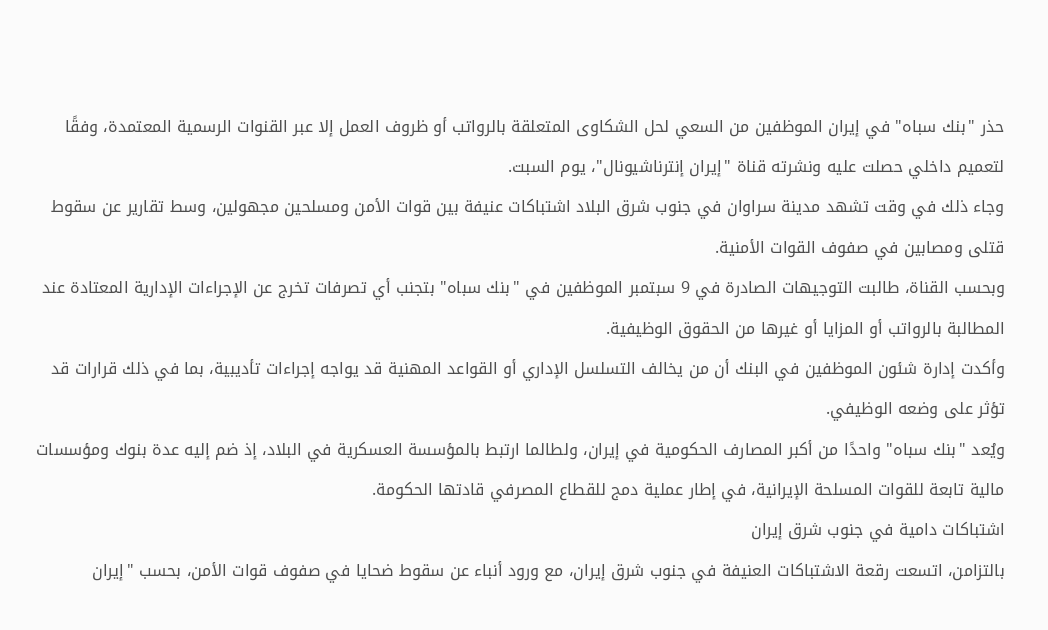حذر "بنك سباه" في إيران الموظفين من السعي لحل الشكاوى المتعلقة بالرواتب أو ظروف العمل إلا عبر القنوات الرسمية المعتمدة، وفقًا لتعميم داخلي حصلت عليه ونشرته قناة "إيران إنترناشيونال"، يوم السبت.
وجاء ذلك في وقت تشهد مدينة سراوان في جنوب شرق البلاد اشتباكات عنيفة بين قوات الأمن ومسلحين مجهولين، وسط تقارير عن سقوط قتلى ومصابين في صفوف القوات الأمنية.
وبحسب القناة، طالبت التوجيهات الصادرة في 9 سبتمبر الموظفين في "بنك سباه" بتجنب أي تصرفات تخرج عن الإجراءات الإدارية المعتادة عند المطالبة بالرواتب أو المزايا أو غيرها من الحقوق الوظيفية.
وأكدت إدارة شئون الموظفين في البنك أن من يخالف التسلسل الإداري أو القواعد المهنية قد يواجه إجراءات تأديبية، بما في ذلك قرارات قد تؤثر على وضعه الوظيفي.
ويُعد "بنك سباه" واحدًا من أكبر المصارف الحكومية في إيران، ولطالما ارتبط بالمؤسسة العسكرية في البلاد، إذ ضم إليه عدة بنوك ومؤسسات مالية تابعة للقوات المسلحة الإيرانية، في إطار عملية دمج للقطاع المصرفي قادتها الحكومة.
اشتباكات دامية في جنوب شرق إيران
بالتزامن، اتسعت رقعة الاشتباكات العنيفة في جنوب شرق إيران، مع ورود أنباء عن سقوط ضحايا في صفوف قوات الأمن، بحسب "إيران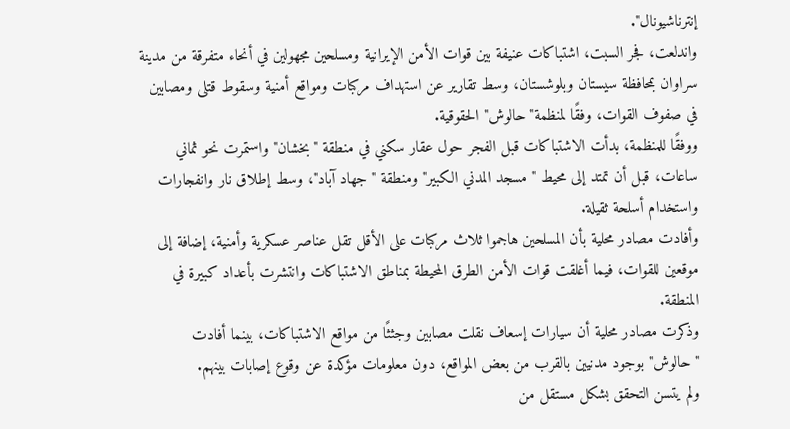إنترناشيونال".
واندلعت، فجر السبت، اشتباكات عنيفة بين قوات الأمن الإيرانية ومسلحين مجهولين في أنحاء متفرقة من مدينة سراوان بمحافظة سيستان وبلوشستان، وسط تقارير عن استهداف مركبات ومواقع أمنية وسقوط قتلى ومصابين في صفوف القوات، وفقًا لمنظمة"حالوش" الحقوقية.
ووفقًا للمنظمة، بدأت الاشتباكات قبل الفجر حول عقار سكني في منطقة "بخشان" واستمرت نحو ثماني ساعات، قبل أن تمتد إلى محيط "مسجد المدني الكبير" ومنطقة "جهاد آباد"، وسط إطلاق نار وانفجارات واستخدام أسلحة ثقيلة.
وأفادت مصادر محلية بأن المسلحين هاجموا ثلاث مركبات على الأقل تقل عناصر عسكرية وأمنية، إضافة إلى موقعين للقوات، فيما أغلقت قوات الأمن الطرق المحيطة بمناطق الاشتباكات وانتشرت بأعداد كبيرة في المنطقة.
وذكرت مصادر محلية أن سيارات إسعاف نقلت مصابين وجثثًا من مواقع الاشتباكات، بينما أفادت "حالوش" بوجود مدنيين بالقرب من بعض المواقع، دون معلومات مؤكدة عن وقوع إصابات بينهم.
ولم يتسن التحقق بشكل مستقل من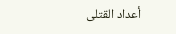أعداد القتلى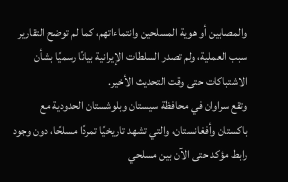والمصابين أو هوية المسلحين وانتماءاتهم، كما لم توضح التقارير سبب العملية، ولم تصدر السلطات الإيرانية بيانًا رسميًا بشأن الاشتباكات حتى وقت التحديث الأخير.
وتقع سراوان في محافظة سيستان وبلوشستان الحدودية مع باكستان وأفغانستان، والتي تشهد تاريخيًا تمردًا مسلحًا، دون وجود رابط مؤكد حتى الآن بين مسلحي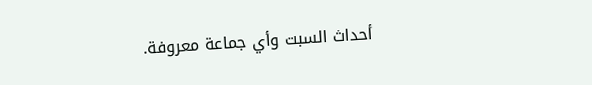أحداث السبت وأي جماعة معروفة.